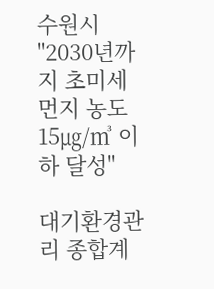수원시 "2030년까지 초미세먼지 농도 15㎍/㎥ 이하 달성"

대기환경관리 종합계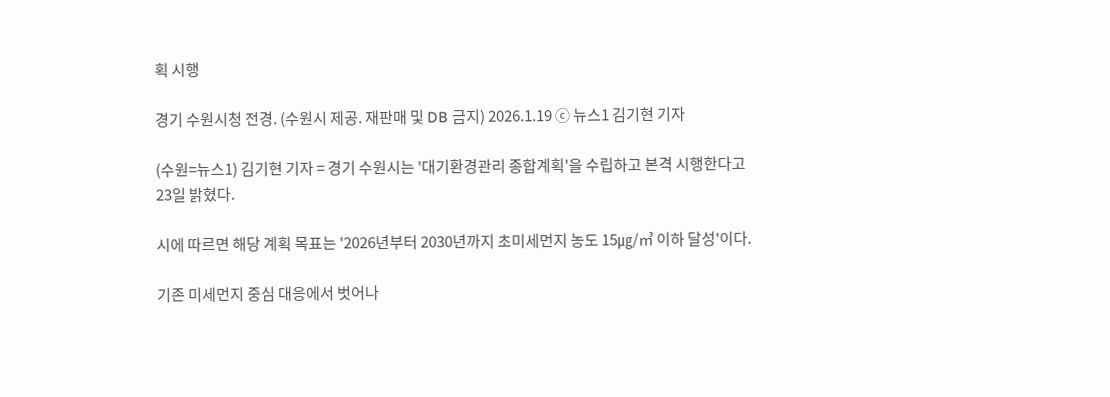획 시행

경기 수원시청 전경. (수원시 제공. 재판매 및 DB 금지) 2026.1.19 ⓒ 뉴스1 김기현 기자

(수원=뉴스1) 김기현 기자 = 경기 수원시는 '대기환경관리 종합계획'을 수립하고 본격 시행한다고 23일 밝혔다.

시에 따르면 해당 계획 목표는 '2026년부터 2030년까지 초미세먼지 농도 15㎍/㎥ 이하 달성'이다.

기존 미세먼지 중심 대응에서 벗어나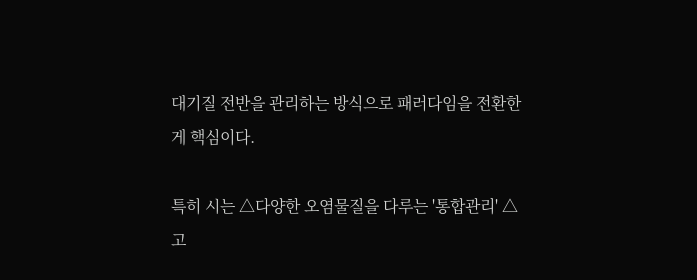대기질 전반을 관리하는 방식으로 패러다임을 전환한 게 핵심이다.

특히 시는 △다양한 오염물질을 다루는 '통합관리' △고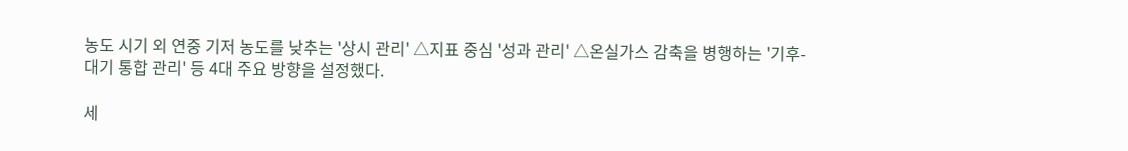농도 시기 외 연중 기저 농도를 낮추는 '상시 관리' △지표 중심 '성과 관리' △온실가스 감축을 병행하는 '기후-대기 통합 관리' 등 4대 주요 방향을 설정했다.

세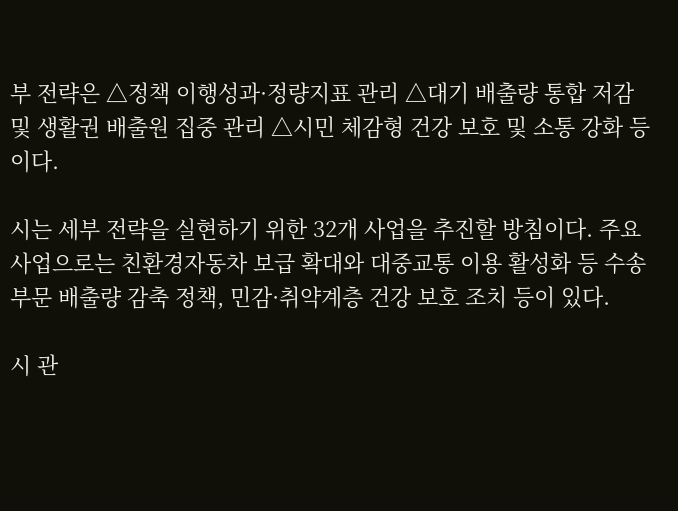부 전략은 △정책 이행성과·정량지표 관리 △대기 배출량 통합 저감 및 생활권 배출원 집중 관리 △시민 체감형 건강 보호 및 소통 강화 등이다.

시는 세부 전략을 실현하기 위한 32개 사업을 추진할 방침이다. 주요 사업으로는 친환경자동차 보급 확대와 대중교통 이용 활성화 등 수송부문 배출량 감축 정책, 민감·취약계층 건강 보호 조치 등이 있다.

시 관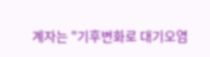계자는 "기후변화로 대기오염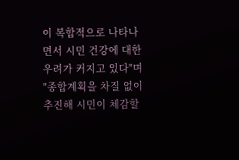이 복합적으로 나타나면서 시민 건강에 대한 우려가 커지고 있다"며 "종합계획을 차질 없이 추진해 시민이 체감할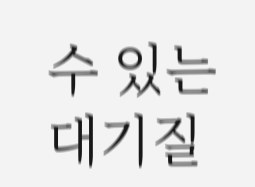수 있는 대기질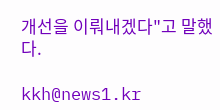개선을 이뤄내겠다"고 말했다.

kkh@news1.kr